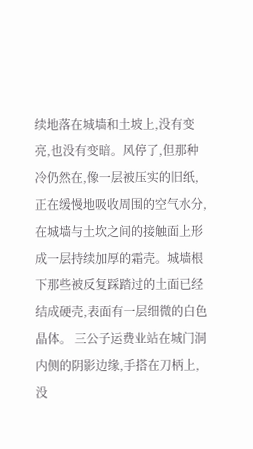续地落在城墙和土坡上,没有变亮,也没有变暗。风停了,但那种冷仍然在,像一层被压实的旧纸,正在缓慢地吸收周围的空气水分,在城墙与土坎之间的接触面上形成一层持续加厚的霜壳。城墙根下那些被反复踩踏过的土面已经结成硬壳,表面有一层细微的白色晶体。 三公子运费业站在城门洞内侧的阴影边缘,手搭在刀柄上,没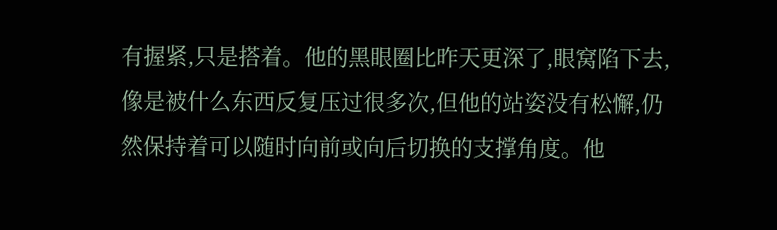有握紧,只是搭着。他的黑眼圈比昨天更深了,眼窝陷下去,像是被什么东西反复压过很多次,但他的站姿没有松懈,仍然保持着可以随时向前或向后切换的支撑角度。他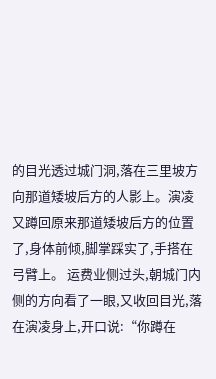的目光透过城门洞,落在三里坡方向那道矮坡后方的人影上。演凌又蹲回原来那道矮坡后方的位置了,身体前倾,脚掌踩实了,手搭在弓臂上。 运费业侧过头,朝城门内侧的方向看了一眼,又收回目光,落在演凌身上,开口说:“你蹲在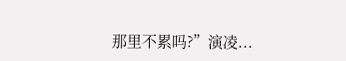那里不累吗?”演凌...